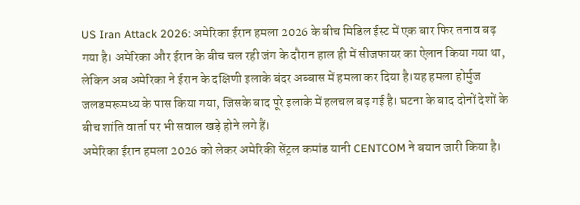US Iran Attack 2026: अमेरिका ईरान हमला 2026 के बीच मिडिल ईस्ट में एक बार फिर तनाव बढ़ गया है। अमेरिका और ईरान के बीच चल रही जंग के दौरान हाल ही में सीजफायर का ऐलान किया गया था, लेकिन अब अमेरिका ने ईरान के दक्षिणी इलाके बंदर अब्बास में हमला कर दिया है।यह हमला होर्मुज जलडमरूमध्य के पास किया गया, जिसके बाद पूरे इलाके में हलचल बढ़ गई है। घटना के बाद दोनों देशों के बीच शांति वार्ता पर भी सवाल खड़े होने लगे हैं।
अमेरिका ईरान हमला 2026 को लेकर अमेरिकी सेंट्रल कमांड यानी CENTCOM ने बयान जारी किया है।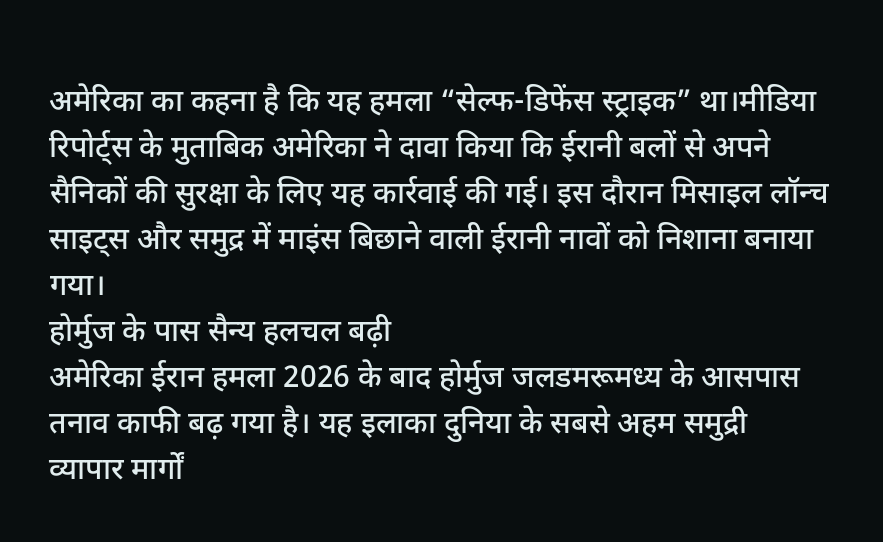अमेरिका का कहना है कि यह हमला “सेल्फ-डिफेंस स्ट्राइक” था।मीडिया रिपोर्ट्स के मुताबिक अमेरिका ने दावा किया कि ईरानी बलों से अपने सैनिकों की सुरक्षा के लिए यह कार्रवाई की गई। इस दौरान मिसाइल लॉन्च साइट्स और समुद्र में माइंस बिछाने वाली ईरानी नावों को निशाना बनाया गया।
होर्मुज के पास सैन्य हलचल बढ़ी
अमेरिका ईरान हमला 2026 के बाद होर्मुज जलडमरूमध्य के आसपास तनाव काफी बढ़ गया है। यह इलाका दुनिया के सबसे अहम समुद्री व्यापार मार्गों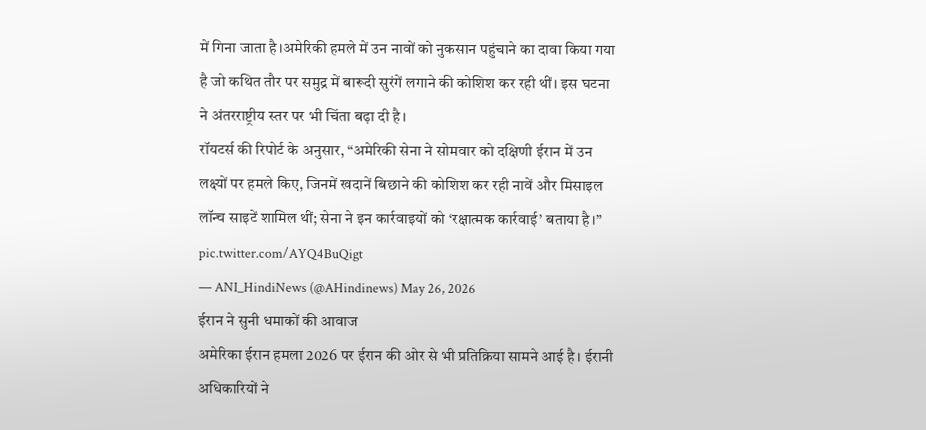में गिना जाता है।अमेरिकी हमले में उन नावों को नुकसान पहुंचाने का दावा किया गया है जो कथित तौर पर समुद्र में बारूदी सुरंगें लगाने की कोशिश कर रही थीं। इस घटना ने अंतरराष्ट्रीय स्तर पर भी चिंता बढ़ा दी है।
रॉयटर्स की रिपोर्ट के अनुसार, “अमेरिकी सेना ने सोमवार को दक्षिणी ईरान में उन लक्ष्यों पर हमले किए, जिनमें खदानें बिछाने की कोशिश कर रही नावें और मिसाइल लॉन्च साइटें शामिल थीं; सेना ने इन कार्रवाइयों को ‘रक्षात्मक कार्रवाई’ बताया है।” pic.twitter.com/AYQ4BuQigt
— ANI_HindiNews (@AHindinews) May 26, 2026
ईरान ने सुनी धमाकों की आवाज
अमेरिका ईरान हमला 2026 पर ईरान की ओर से भी प्रतिक्रिया सामने आई है। ईरानी अधिकारियों ने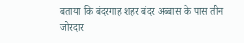बताया कि बंदरगाह शहर बंदर अब्बास के पास तीन जोरदार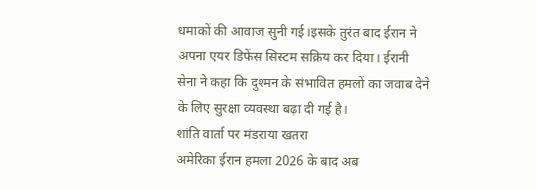धमाकों की आवाज सुनी गई।इसके तुरंत बाद ईरान ने अपना एयर डिफेंस सिस्टम सक्रिय कर दिया। ईरानी सेना ने कहा कि दुश्मन के संभावित हमलों का जवाब देने के लिए सुरक्षा व्यवस्था बढ़ा दी गई है।
शांति वार्ता पर मंडराया खतरा
अमेरिका ईरान हमला 2026 के बाद अब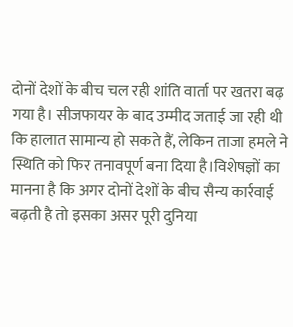दोनों देशों के बीच चल रही शांति वार्ता पर खतरा बढ़ गया है। सीजफायर के बाद उम्मीद जताई जा रही थी कि हालात सामान्य हो सकते हैं, लेकिन ताजा हमले ने स्थिति को फिर तनावपूर्ण बना दिया है।विशेषज्ञों का मानना है कि अगर दोनों देशों के बीच सैन्य कार्रवाई बढ़ती है तो इसका असर पूरी दुनिया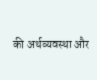की अर्थव्यवस्था और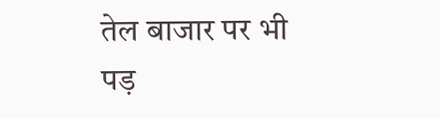तेल बाजार पर भी पड़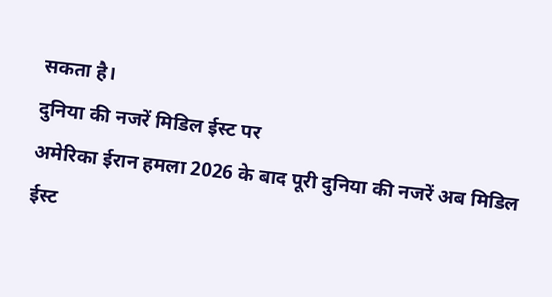सकता है।
दुनिया की नजरें मिडिल ईस्ट पर
अमेरिका ईरान हमला 2026 के बाद पूरी दुनिया की नजरें अब मिडिल ईस्ट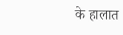के हालात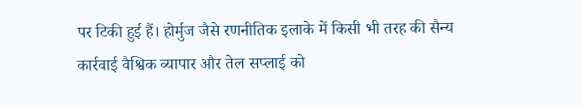पर टिकी हुई हैं। होर्मुज जैसे रणनीतिक इलाके में किसी भी तरह की सैन्य कार्रवाई वैश्विक व्यापार और तेल सप्लाई को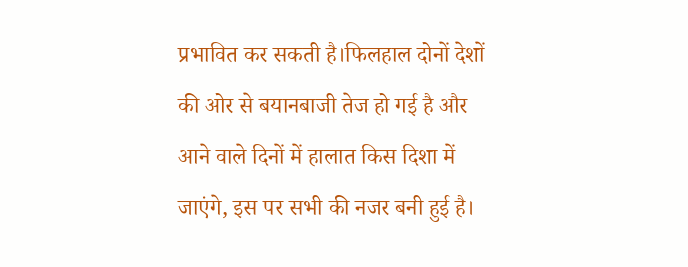प्रभावित कर सकती है।फिलहाल दोनों देशों की ओर से बयानबाजी तेज हो गई है और आने वाले दिनों में हालात किस दिशा में जाएंगे, इस पर सभी की नजर बनी हुई है।